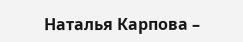Наталья Карпова –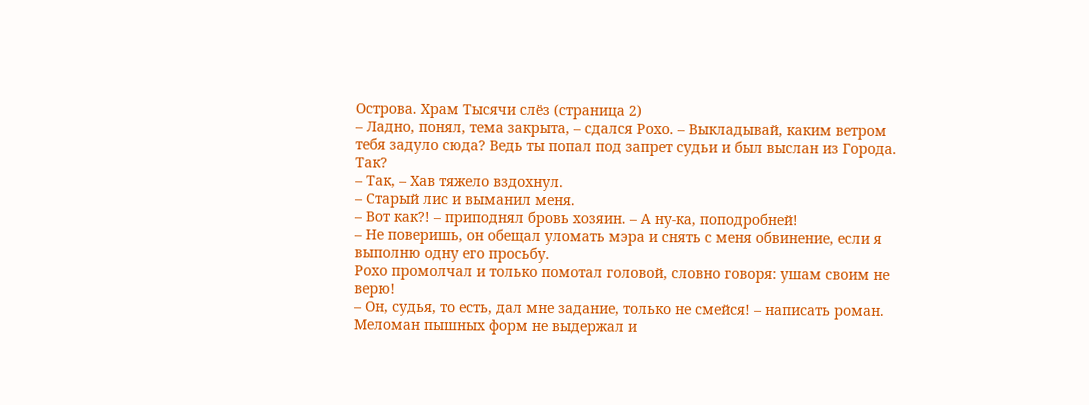Острова. Храм Тысячи слёз (страница 2)
– Ладно, понял, тема закрыта, – сдался Рохо. – Выкладывай, каким ветром тебя задуло сюда? Ведь ты попал под запрет судьи и был выслан из Города. Так?
– Так, – Хав тяжело вздохнул.
– Старый лис и выманил меня.
– Вот как?! – приподнял бровь хозяин. – А ну-ка, поподробней!
– Не поверишь, он обещал уломать мэра и снять с меня обвинение, если я выполню одну его просьбу.
Рохо промолчал и только помотал головой, словно говоря: ушам своим не верю!
– Он, судья, то есть, дал мне задание, только не смейся! – написать роман.
Меломан пышных форм не выдержал и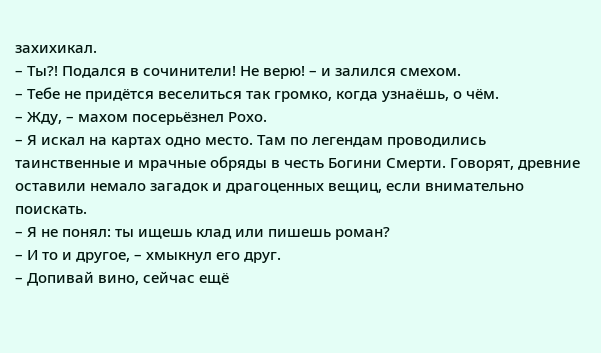захихикал.
– Ты?! Подался в сочинители! Не верю! – и залился смехом.
– Тебе не придётся веселиться так громко, когда узнаёшь, о чём.
– Жду, – махом посерьёзнел Рохо.
– Я искал на картах одно место. Там по легендам проводились таинственные и мрачные обряды в честь Богини Смерти. Говорят, древние оставили немало загадок и драгоценных вещиц, если внимательно поискать.
– Я не понял: ты ищешь клад или пишешь роман?
– И то и другое, – хмыкнул его друг.
– Допивай вино, сейчас ещё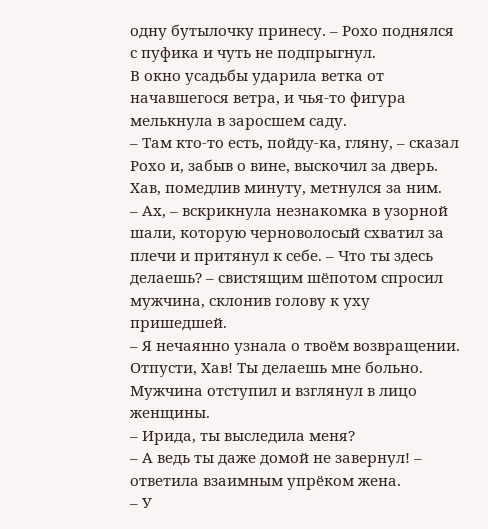одну бутылочку принесу. – Рохо поднялся с пуфика и чуть не подпрыгнул.
В окно усадьбы ударила ветка от начавшегося ветра, и чья-то фигура мелькнула в заросшем саду.
– Там кто-то есть, пойду-ка, гляну, – сказал Рохо и, забыв о вине, выскочил за дверь.
Хав, помедлив минуту, метнулся за ним.
– Ах, – вскрикнула незнакомка в узорной шали, которую черноволосый схватил за плечи и притянул к себе. – Что ты здесь делаешь? – свистящим шёпотом спросил мужчина, склонив голову к уху пришедшей.
– Я нечаянно узнала о твоём возвращении. Отпусти, Хав! Ты делаешь мне больно.
Мужчина отступил и взглянул в лицо женщины.
– Ирида, ты выследила меня?
– А ведь ты даже домой не завернул! – ответила взаимным упрёком жена.
– У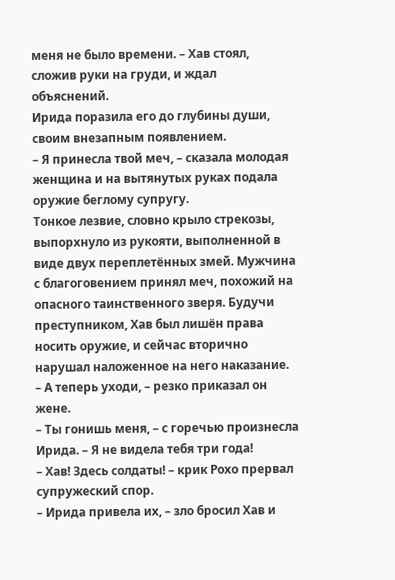меня не было времени. – Хав стоял, сложив руки на груди, и ждал объяснений.
Ирида поразила его до глубины души, своим внезапным появлением.
– Я принесла твой меч, – сказала молодая женщина и на вытянутых руках подала оружие беглому супругу.
Тонкое лезвие, словно крыло стрекозы, выпорхнуло из рукояти, выполненной в виде двух переплетённых змей. Мужчина с благоговением принял меч, похожий на опасного таинственного зверя. Будучи преступником, Хав был лишён права носить оружие, и сейчас вторично нарушал наложенное на него наказание.
– А теперь уходи, – резко приказал он жене.
– Ты гонишь меня, – с горечью произнесла Ирида. – Я не видела тебя три года!
– Хав! Здесь солдаты! – крик Рохо прервал супружеский спор.
– Ирида привела их, – зло бросил Хав и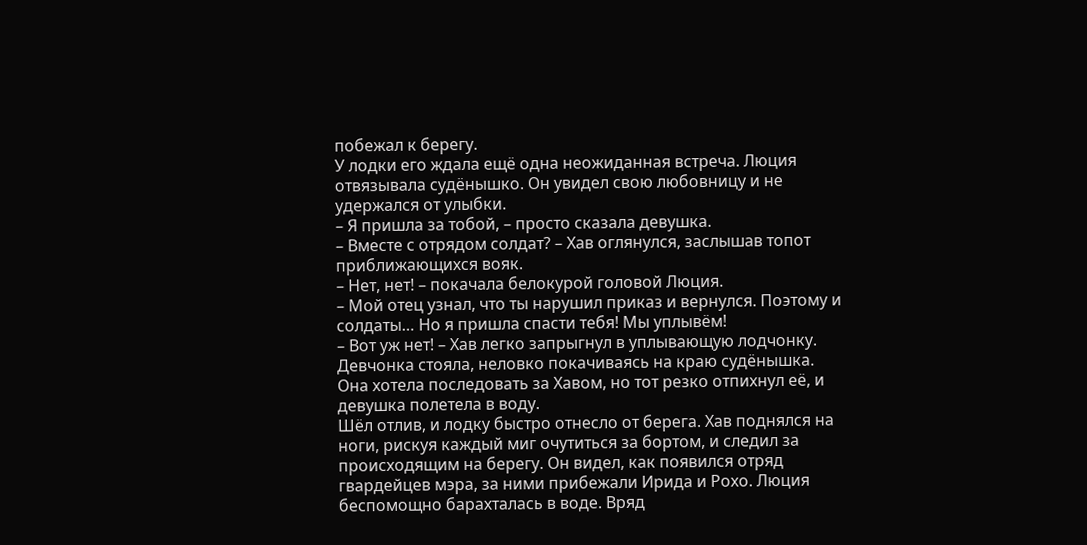побежал к берегу.
У лодки его ждала ещё одна неожиданная встреча. Люция отвязывала судёнышко. Он увидел свою любовницу и не удержался от улыбки.
– Я пришла за тобой, – просто сказала девушка.
– Вместе с отрядом солдат? – Хав оглянулся, заслышав топот приближающихся вояк.
– Нет, нет! – покачала белокурой головой Люция.
– Мой отец узнал, что ты нарушил приказ и вернулся. Поэтому и солдаты… Но я пришла спасти тебя! Мы уплывём!
– Вот уж нет! – Хав легко запрыгнул в уплывающую лодчонку. Девчонка стояла, неловко покачиваясь на краю судёнышка. Она хотела последовать за Хавом, но тот резко отпихнул её, и девушка полетела в воду.
Шёл отлив, и лодку быстро отнесло от берега. Хав поднялся на ноги, рискуя каждый миг очутиться за бортом, и следил за происходящим на берегу. Он видел, как появился отряд гвардейцев мэра, за ними прибежали Ирида и Рохо. Люция беспомощно барахталась в воде. Вряд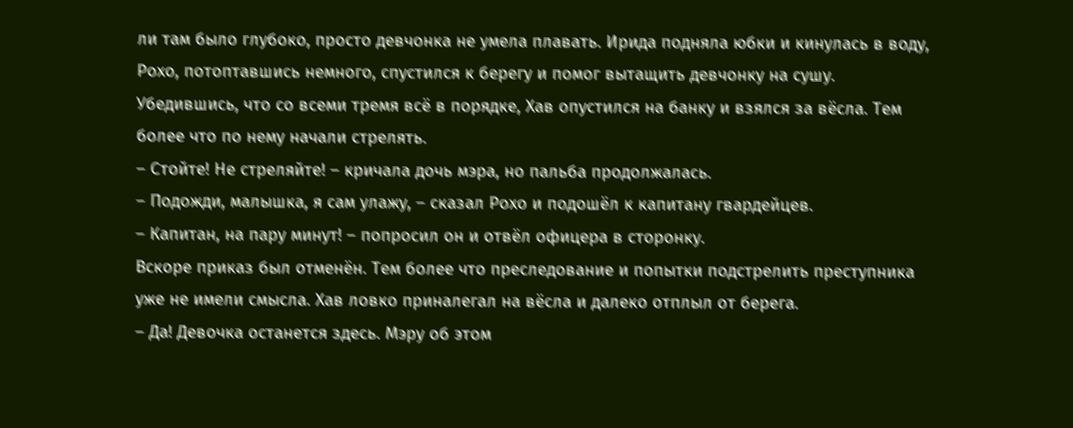ли там было глубоко, просто девчонка не умела плавать. Ирида подняла юбки и кинулась в воду, Рохо, потоптавшись немного, спустился к берегу и помог вытащить девчонку на сушу. Убедившись, что со всеми тремя всё в порядке, Хав опустился на банку и взялся за вёсла. Тем более что по нему начали стрелять.
– Стойте! Не стреляйте! – кричала дочь мэра, но пальба продолжалась.
– Подожди, малышка, я сам улажу, – сказал Рохо и подошёл к капитану гвардейцев.
– Капитан, на пару минут! – попросил он и отвёл офицера в сторонку.
Вскоре приказ был отменён. Тем более что преследование и попытки подстрелить преступника уже не имели смысла. Хав ловко приналегал на вёсла и далеко отплыл от берега.
– Да! Девочка останется здесь. Мэру об этом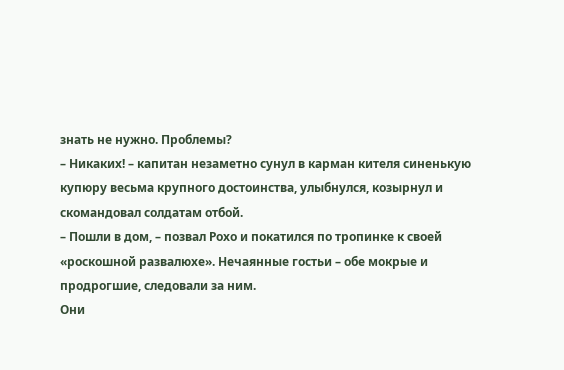знать не нужно. Проблемы?
– Никаких! – капитан незаметно сунул в карман кителя синенькую купюру весьма крупного достоинства, улыбнулся, козырнул и скомандовал солдатам отбой.
– Пошли в дом, – позвал Рохо и покатился по тропинке к своей «роскошной развалюхе». Нечаянные гостьи – обе мокрые и продрогшие, следовали за ним.
Они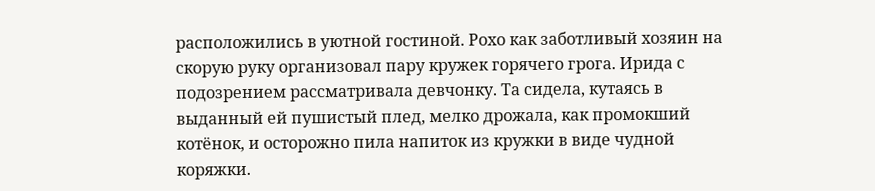расположились в уютной гостиной. Рохо как заботливый хозяин на скорую руку организовал пару кружек горячего грога. Ирида с подозрением рассматривала девчонку. Та сидела, кутаясь в выданный ей пушистый плед, мелко дрожала, как промокший котёнок, и осторожно пила напиток из кружки в виде чудной коряжки.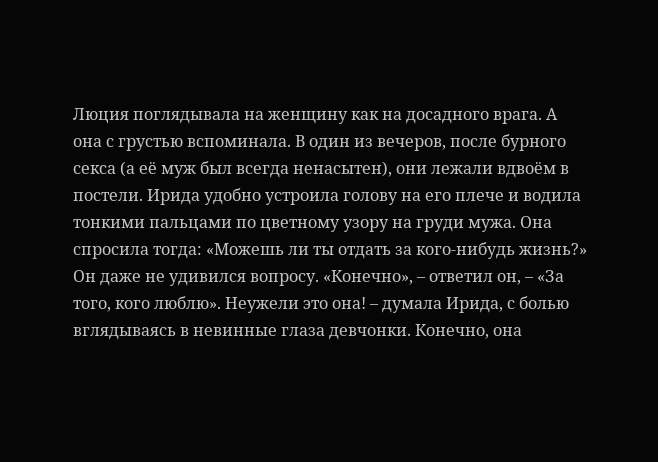Люция поглядывала на женщину как на досадного врага. А она с грустью вспоминала. В один из вечеров, после бурного секса (а её муж был всегда ненасытен), они лежали вдвоём в постели. Ирида удобно устроила голову на его плече и водила тонкими пальцами по цветному узору на груди мужа. Она спросила тогда: «Можешь ли ты отдать за кого-нибудь жизнь?» Он даже не удивился вопросу. «Конечно», – ответил он, – «За того, кого люблю». Неужели это она! – думала Ирида, с болью вглядываясь в невинные глаза девчонки. Конечно, она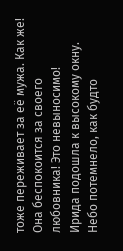тоже переживает за её мужа. Как же! Она беспокоится за своего любовника! Это невыносимо!
Ирида подошла к высокому окну. Небо потемнело, как будто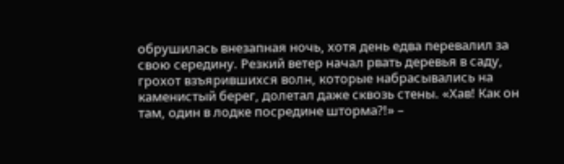обрушилась внезапная ночь, хотя день едва перевалил за свою середину. Резкий ветер начал рвать деревья в саду, грохот взъярившихся волн, которые набрасывались на каменистый берег, долетал даже сквозь стены. «Хав! Как он там, один в лодке посредине шторма?!» –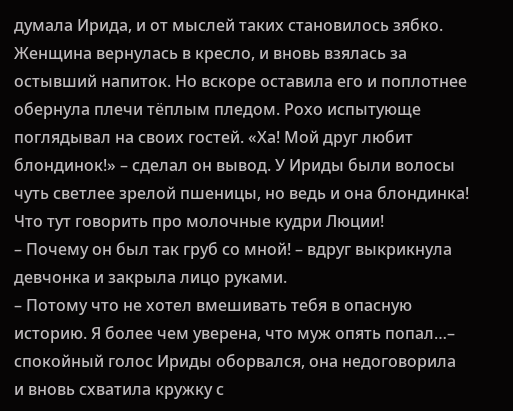думала Ирида, и от мыслей таких становилось зябко. Женщина вернулась в кресло, и вновь взялась за остывший напиток. Но вскоре оставила его и поплотнее обернула плечи тёплым пледом. Рохо испытующе поглядывал на своих гостей. «Ха! Мой друг любит блондинок!» – сделал он вывод. У Ириды были волосы чуть светлее зрелой пшеницы, но ведь и она блондинка! Что тут говорить про молочные кудри Люции!
– Почему он был так груб со мной! – вдруг выкрикнула девчонка и закрыла лицо руками.
– Потому что не хотел вмешивать тебя в опасную историю. Я более чем уверена, что муж опять попал…– спокойный голос Ириды оборвался, она недоговорила и вновь схватила кружку с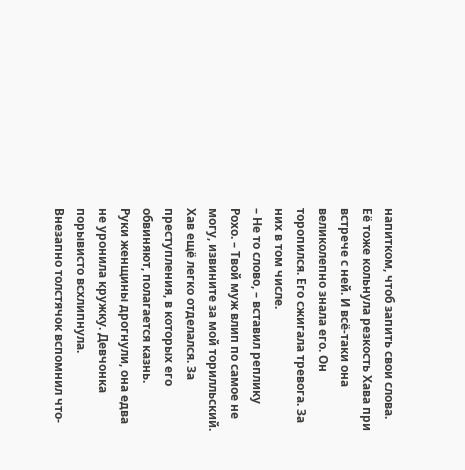напитком, чтоб запить свои слова. Её тоже кольнула резкость Хава при встрече с ней. И всё-таки она великолепно знала его. Он торопился. Его сжигала тревога. За них в том числе.
– Не то слово, – вставил реплику Рохо. – Твой муж влип по самое не могу, извините за мой торилльский. Хав ещё легко отделался. За преступления, в которых его обвиняют, полагается казнь.
Руки женщины дрогнули, она едва не уронила кружку. Девчонка порывисто всхлипнула.
Внезапно толстячок вспомнил что-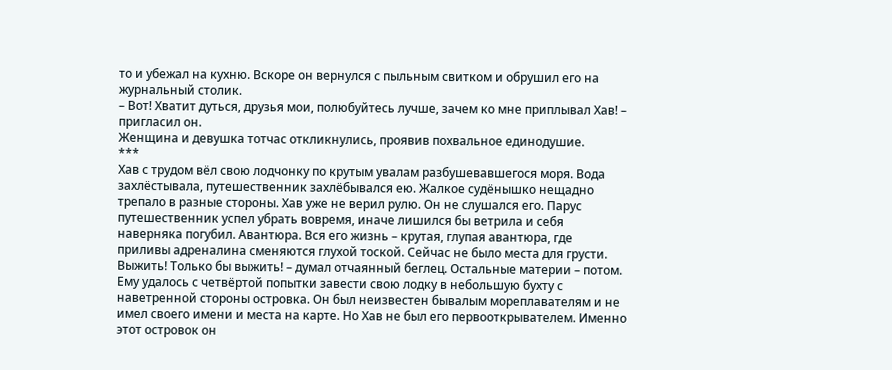то и убежал на кухню. Вскоре он вернулся с пыльным свитком и обрушил его на журнальный столик.
– Вот! Хватит дуться, друзья мои, полюбуйтесь лучше, зачем ко мне приплывал Хав! – пригласил он.
Женщина и девушка тотчас откликнулись, проявив похвальное единодушие.
***
Хав с трудом вёл свою лодчонку по крутым увалам разбушевавшегося моря. Вода захлёстывала, путешественник захлёбывался ею. Жалкое судёнышко нещадно трепало в разные стороны. Хав уже не верил рулю. Он не слушался его. Парус путешественник успел убрать вовремя, иначе лишился бы ветрила и себя наверняка погубил. Авантюра. Вся его жизнь – крутая, глупая авантюра, где приливы адреналина сменяются глухой тоской. Сейчас не было места для грусти. Выжить! Только бы выжить! – думал отчаянный беглец. Остальные материи – потом.
Ему удалось с четвёртой попытки завести свою лодку в небольшую бухту с наветренной стороны островка. Он был неизвестен бывалым мореплавателям и не имел своего имени и места на карте. Но Хав не был его первооткрывателем. Именно этот островок он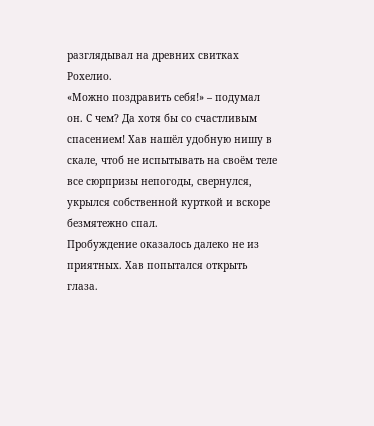разглядывал на древних свитках Рохелио.
«Можно поздравить себя!» – подумал он. С чем? Да хотя бы со счастливым спасением! Хав нашёл удобную нишу в скале, чтоб не испытывать на своём теле все сюрпризы непогоды, свернулся, укрылся собственной курткой и вскоре безмятежно спал.
Пробуждение оказалось далеко не из приятных. Хав попытался открыть глаза.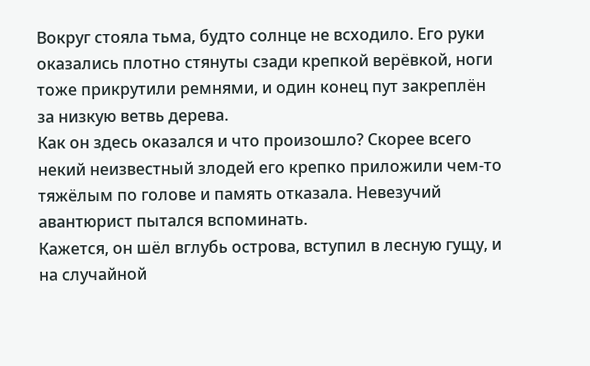Вокруг стояла тьма, будто солнце не всходило. Его руки оказались плотно стянуты сзади крепкой верёвкой, ноги тоже прикрутили ремнями, и один конец пут закреплён за низкую ветвь дерева.
Как он здесь оказался и что произошло? Скорее всего некий неизвестный злодей его крепко приложили чем-то тяжёлым по голове и память отказала. Невезучий авантюрист пытался вспоминать.
Кажется, он шёл вглубь острова, вступил в лесную гущу, и на случайной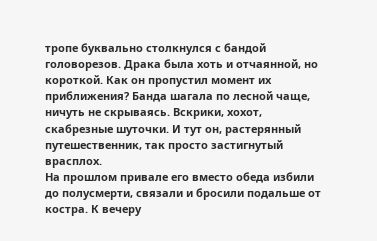тропе буквально столкнулся с бандой головорезов. Драка была хоть и отчаянной, но короткой. Как он пропустил момент их приближения? Банда шагала по лесной чаще, ничуть не скрываясь. Вскрики, хохот, скабрезные шуточки. И тут он, растерянный путешественник, так просто застигнутый врасплох.
На прошлом привале его вместо обеда избили до полусмерти, связали и бросили подальше от костра. К вечеру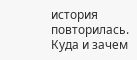история повторилась. Куда и зачем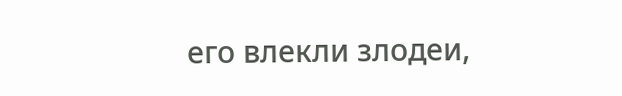его влекли злодеи,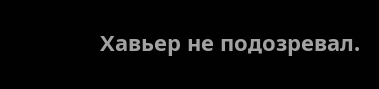Хавьер не подозревал.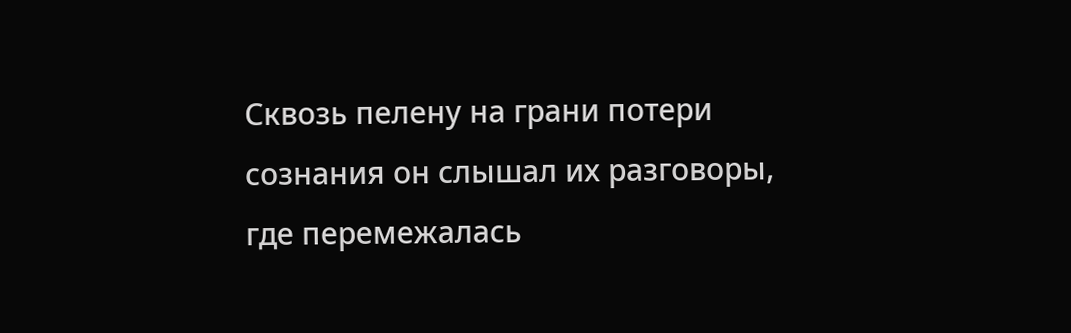Сквозь пелену на грани потери сознания он слышал их разговоры, где перемежалась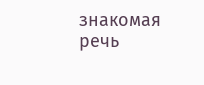знакомая речь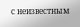с неизвестным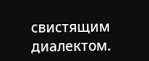свистящим диалектом.